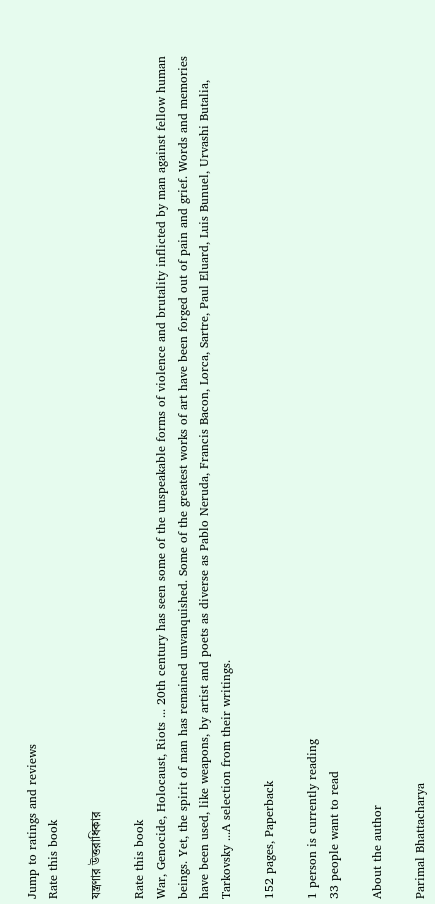Jump to ratings and reviews
Rate this book

যন্ত্রণার উত্তরাধিকার

Rate this book
War, Genocide, Holocaust, Riots ... 20th century has seen some of the unspeakable forms of violence and brutality inflicted by man against fellow human beings. Yet, the spirit of man has remained unvanquished. Some of the greatest works of art have been forged out of pain and grief. Words and memories have been used, like weapons, by artist and poets as diverse as Pablo Neruda, Francis Bacon, Lorca, Sartre, Paul Eluard, Luis Bunuel, Urvashi Butalia, Tarkovsky ...A selection from their writings.

152 pages, Paperback

1 person is currently reading
33 people want to read

About the author

Parimal Bhattacharya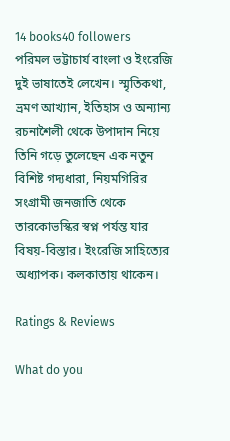14 books40 followers
পরিমল ভট্টাচার্য বাংলা ও ইংরেজি দুই ভাষাতেই লেখেন। স্মৃতিকথা, ভ্রমণ আখ্যান, ইতিহাস ও অন্যান্য রচনাশৈলী থেকে উপাদান নিয়ে তিনি গড়ে তুলেছেন এক নতুন বিশিষ্ট গদ্যধারা, নিয়মগিরির সংগ্রামী জনজাতি থেকে তারকোভস্কির স্বপ্ন পর্যন্ত যার বিষয়-বিস্তার। ইংরেজি সাহিত্যের অধ্যাপক। কলকাতায় থাকেন।

Ratings & Reviews

What do you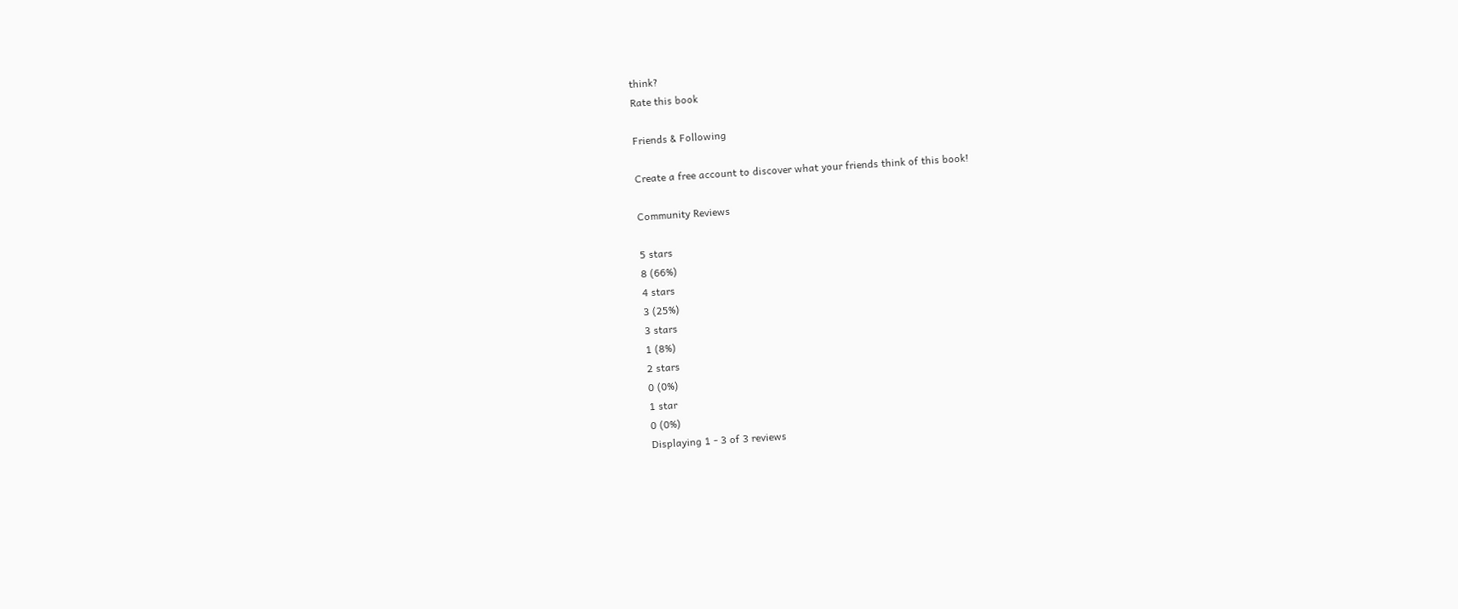think?
Rate this book

Friends & Following

Create a free account to discover what your friends think of this book!

Community Reviews

5 stars
8 (66%)
4 stars
3 (25%)
3 stars
1 (8%)
2 stars
0 (0%)
1 star
0 (0%)
Displaying 1 - 3 of 3 reviews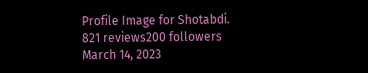Profile Image for Shotabdi.
821 reviews200 followers
March 14, 2023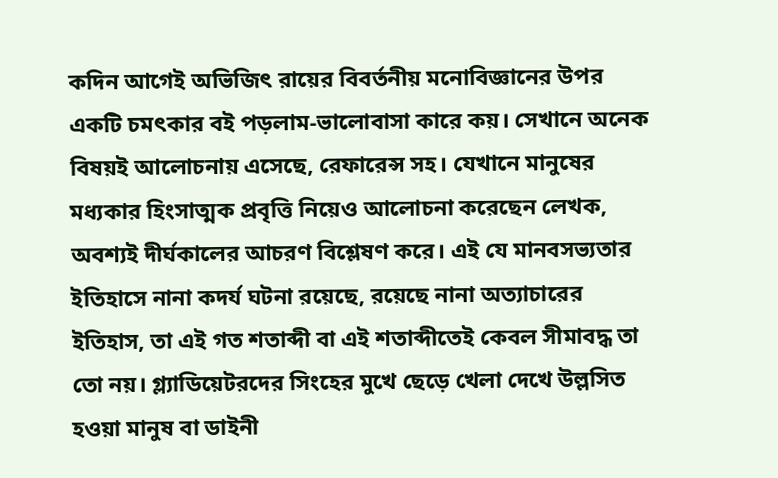কদিন আগেই অভিজিৎ রায়ের বিবর্তনীয় মনোবিজ্ঞানের উপর একটি চমৎকার বই পড়লাম-ভালোবাসা কারে কয়। সেখানে অনেক বিষয়ই আলোচনায় এসেছে, রেফারেন্স সহ। যেখানে মানুষের মধ্যকার হিংসাত্মক প্রবৃত্তি নিয়েও আলোচনা করেছেন লেখক, অবশ্যই দীর্ঘকালের আচরণ বিশ্লেষণ করে। এই যে মানবসভ্যতার ইতিহাসে নানা কদর্য ঘটনা রয়েছে, রয়েছে নানা অত্যাচারের ইতিহাস, তা এই গত শতাব্দী বা এই শতাব্দীতেই কেবল সীমাবদ্ধ তা তো নয়। গ্ল্যাডিয়েটরদের সিংহের মুখে ছেড়ে খেলা দেখে উল্লসিত হওয়া মানুষ বা ডাইনী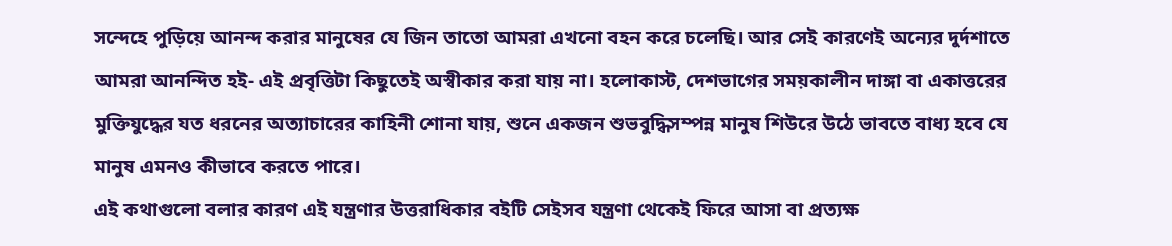সন্দেহে পুড়িয়ে আনন্দ করার মানুষের যে জিন তাতো আমরা এখনো বহন করে চলেছি। আর সেই কারণেই অন্যের দুর্দশাতে আমরা আনন্দিত হই- এই প্রবৃত্তিটা কিছুতেই অস্বীকার করা যায় না। হলোকাস্ট, দেশভাগের সময়কালীন দাঙ্গা বা একাত্তরের মুক্তিযুদ্ধের যত ধরনের অত্যাচারের কাহিনী শোনা যায়, শুনে একজন শুভবুদ্ধিসম্পন্ন মানুষ শিউরে উঠে ভাবতে বাধ্য হবে যে মানুষ এমনও কীভাবে করতে পারে।
এই কথাগুলো বলার কারণ এই যন্ত্রণার উত্তরাধিকার বইটি সেইসব যন্ত্রণা থেকেই ফিরে আসা বা প্রত্যক্ষ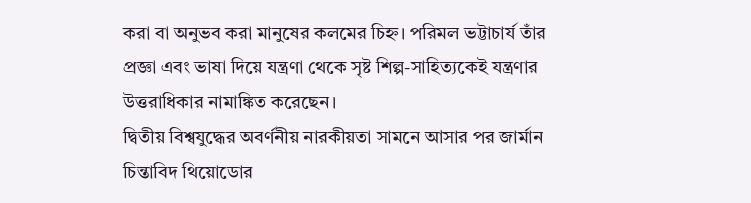করা বা অনুভব করা মানুষের কলমের চিহ্ন। পরিমল ভট্টাচার্য তাঁর প্রজ্ঞা এবং ভাষা দিয়ে যন্ত্রণা থেকে সৃষ্ট শিল্প-সাহিত্যকেই যন্ত্রণার উত্তরাধিকার নামাঙ্কিত করেছেন।
দ্বিতীয় বিশ্বযুদ্ধের অবর্ণনীয় নারকীয়তা সামনে আসার পর জার্মান চিন্তাবিদ থিয়োডোর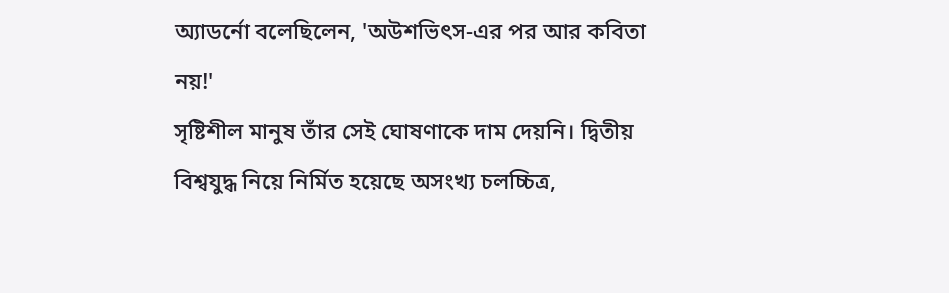অ্যাডর্নো বলেছিলেন, 'অউশভিৎস-এর পর আর কবিতা নয়!'
সৃষ্টিশীল মানুষ তাঁর সেই ঘোষণাকে দাম দেয়নি। দ্বিতীয় বিশ্বযুদ্ধ নিয়ে নির্মিত হয়েছে অসংখ্য চলচ্চিত্র,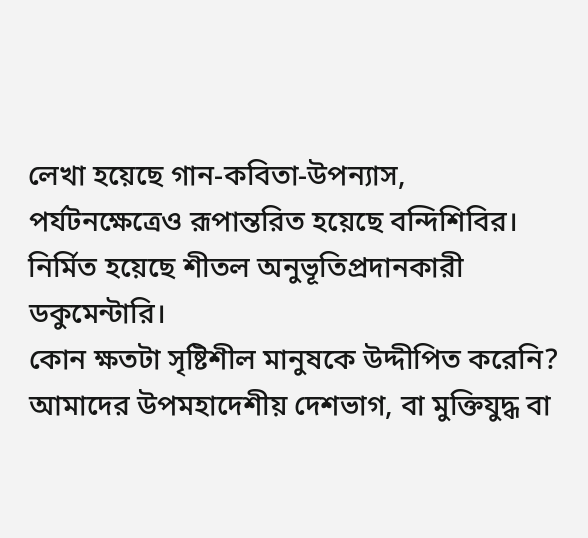লেখা হয়েছে গান-কবিতা-উপন্যাস, পর্যটনক্ষেত্রেও রূপান্তরিত হয়েছে বন্দিশিবির। নির্মিত হয়েছে শীতল অনুভূতিপ্রদানকারী ডকুমেন্টারি।
কোন ক্ষতটা সৃষ্টিশীল মানুষকে উদ্দীপিত করেনি? আমাদের উপমহাদেশীয় দেশভাগ, বা মুক্তিযুদ্ধ বা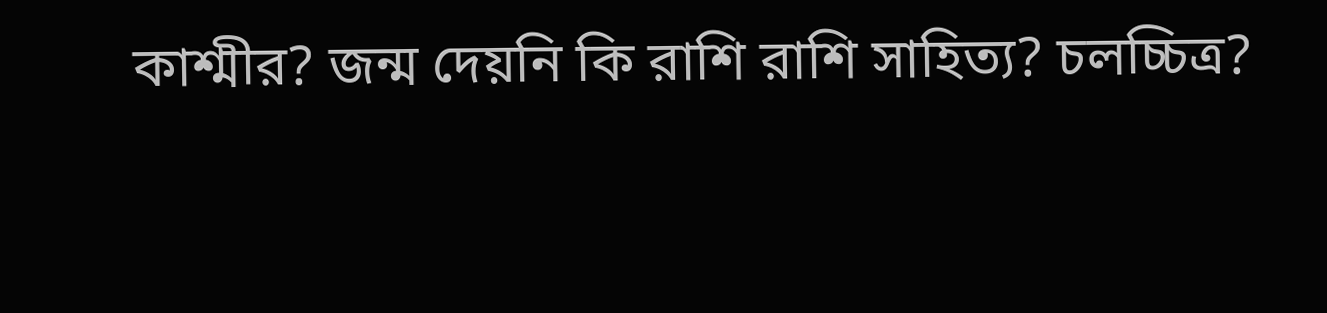কাশ্মীর? জন্ম দেয়নি কি রাশি রাশি সাহিত্য? চলচ্চিত্র?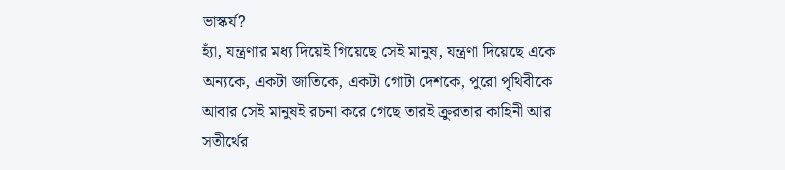ভাস্কর্য?
হ্যাঁ, যন্ত্রণার মধ্য দিয়েই গিয়েছে সেই মানুষ, যন্ত্রণা দিয়েছে একে অন্যকে, একটা জাতিকে, একটা গোটা দেশকে, পুরো পৃথিবীকে আবার সেই মানুষই রচনা করে গেছে তারই ক্রুরতার কাহিনী আর সতীর্থের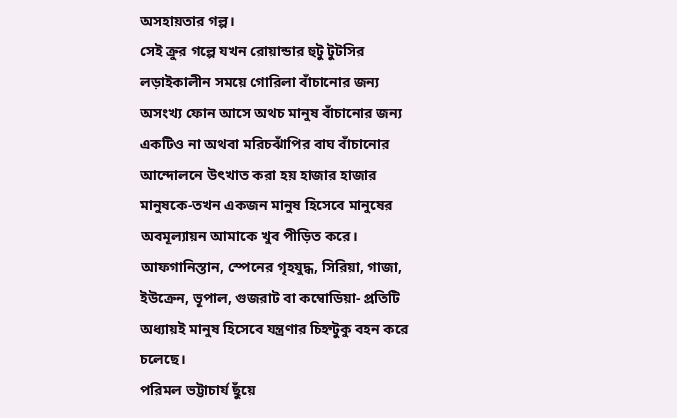অসহায়তার গল্প।
সেই ক্রুর গল্পে যখন রোয়ান্ডার হুটু টুটসির লড়াইকালীন সময়ে গোরিলা বাঁচানোর জন্য অসংখ্য ফোন আসে অথচ মানুষ বাঁচানোর জন্য একটিও না অথবা মরিচঝাঁপির বাঘ বাঁচানোর আন্দোলনে উৎখাত করা হয় হাজার হাজার মানুষকে-তখন একজন মানুষ হিসেবে মানুষের অবমূল্যায়ন আমাকে খুব পীড়িত করে।
আফগানিস্তান, স্পেনের গৃহযুদ্ধ, সিরিয়া, গাজা, ইউক্রেন, ভূপাল, গুজরাট বা কম্বোডিয়া- প্রতিটি অধ্যায়ই মানুষ হিসেবে যন্ত্রণার চিহ্নটুকু বহন করে চলেছে।
পরিমল ভট্টাচার্য ছুঁয়ে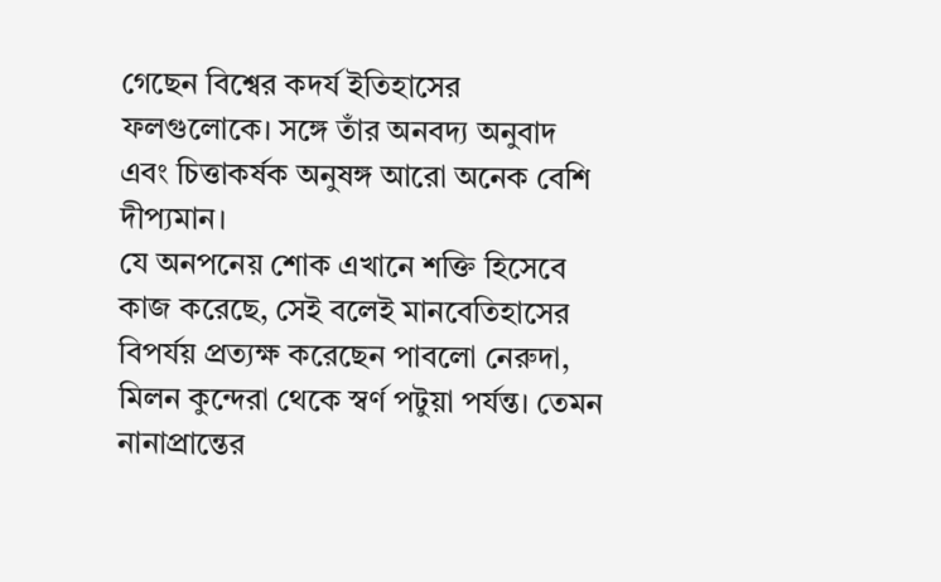গেছেন বিশ্বের কদর্য ইতিহাসের ফলগুলোকে। সঙ্গে তাঁর অনবদ্য অনুবাদ এবং চিত্তাকর্ষক অনুষঙ্গ আরো অনেক বেশি দীপ্যমান।
যে অনপনেয় শোক এখানে শক্তি হিসেবে কাজ করেছে, সেই বলেই মানবেতিহাসের বিপর্যয় প্রত্যক্ষ করেছেন পাবলো নেরুদা, মিলন কুন্দেরা থেকে স্বর্ণ পটুয়া পর্যন্ত। তেমন নানাপ্রান্তের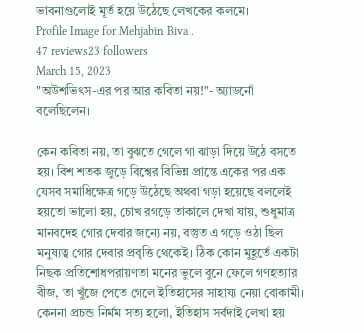ভাবনাগুলোই মূর্ত হয়ে উঠেছে লেখকের কলমে।
Profile Image for Mehjabin Biva .
47 reviews23 followers
March 15, 2023
"অউশভিৎস-এর পর আর কবিতা নয়!"- অ্যাডর্নো বলেছিলেন।

কেন কবিতা নয়, তা বুঝতে গেলে গা ঝাড়া দিয়ে উঠে বসতে হয়। বিশ শতক জুড়ে বিশ্বের বিভিন্ন প্রান্তে একের পর এক যেসব সমাধিক্ষেত্র গড়ে উঠেছে অথবা গড়া হয়েছে বললেই হয়তো ভালো হয়, চোখ রগড়ে তাকালে দেখা যায়, শুধুমাত্র মানবদেহ গোর দেবার জন্যে নয়, বস্তুত এ গড়ে ওঠা ছিল মনুষ্যত্ব গোর দেবার প্রবৃত্তি থেকেই। ঠিক কোন মুহূর্তে একটা নিছক প্রতিশোধপরায়ণতা মনের ভুলে বুনে ফেলে গণহত্যার বীজ, তা খুঁজে পেতে গেলে ইতিহাসের সাহায্য নেয়া বোকামী। কেননা প্রচন্ড নির্মম সত্য হলো, ইতিহাস সর্বদাই লেখা হয়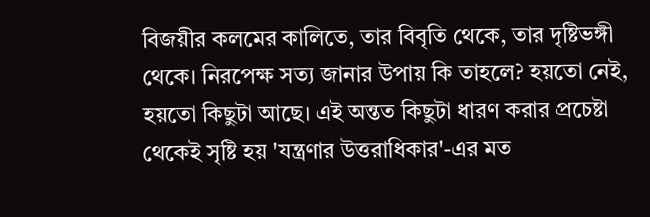বিজয়ীর কলমের কালিতে, তার বিবৃতি থেকে, তার দৃষ্টিভঙ্গী থেকে। নিরপেক্ষ সত্য জানার উপায় কি তাহলে? হয়তো নেই, হয়তো কিছুটা আছে। এই অন্তত কিছুটা ধারণ করার প্রচেষ্টা থেকেই সৃষ্টি হয় 'যন্ত্রণার উত্তরাধিকার'-এর মত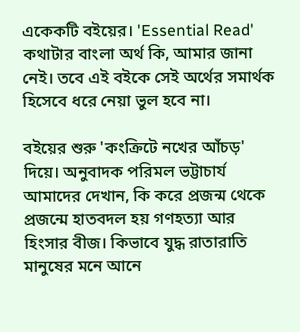একেকটি বইয়ের। 'Essential Read' কথাটার বাংলা অর্থ কি, আমার জানা নেই। তবে এই বইকে সেই অর্থের সমার্থক হিসেবে ধরে নেয়া ভুল হবে না।

বইয়ের শুরু 'কংক্রিটে নখের আঁচড়' দিয়ে। অনুবাদক পরিমল ভট্টাচার্য আমাদের দেখান, কি করে প্রজন্ম থেকে প্রজন্মে হাতবদল হয় গণহত্যা আর হিংসার বীজ। কিভাবে যুদ্ধ রাতারাতি মানুষের মনে আনে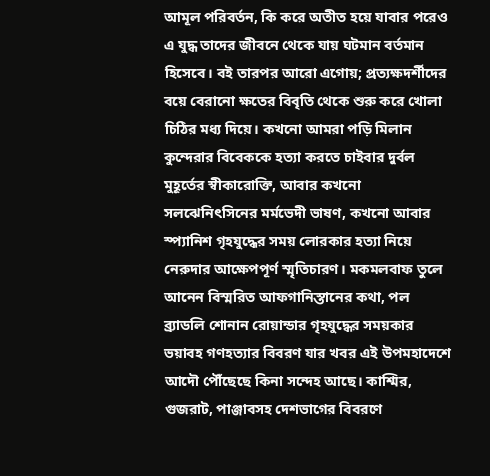আমূল পরিবর্তন, কি করে অতীত হয়ে যাবার পরেও এ যুদ্ধ তাদের জীবনে থেকে যায় ঘটমান বর্তমান হিসেবে। বই তারপর আরো এগোয়; প্রত্যক্ষদর্শীদের বয়ে বেরানো ক্ষতের বিবৃতি থেকে শুরু করে খোলা চিঠির মধ্য দিয়ে। কখনো আমরা পড়ি মিলান কুন্দেরার বিবেককে হত্যা করতে চাইবার দুর্বল মুহূর্তের স্বীকারোক্তি, আবার কখনো সলঝেনিৎসিনের মর্মভেদী ভাষণ, কখনো আবার স্প্যানিশ গৃহযুদ্ধের সময় লোরকার হত্যা নিয়ে নেরুদার আক্ষেপপূর্ণ স্মৃতিচারণ। মকমলবাফ তুলে আনেন বিস্মরিত আফগানিস্তানের কথা, পল ব্র্যাডলি শোনান রোয়ান্ডার গৃহযুদ্ধের সময়কার ভয়াবহ গণহত্যার বিবরণ যার খবর এই উপমহাদেশে আদৌ পৌঁছেছে কিনা সন্দেহ আছে। কাশ্মির, গুজরাট, পাঞ্জাবসহ দেশভাগের বিবরণে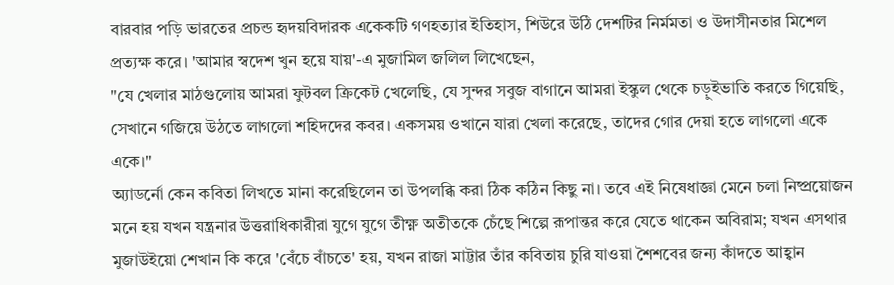বারবার পড়ি ভারতের প্রচন্ড হৃদয়বিদারক একেকটি গণহত্যার ইতিহাস, শিউরে উঠি দেশটির নির্মমতা ও উদাসীনতার মিশেল প্রত্যক্ষ করে। 'আমার স্বদেশ খুন হয়ে যায়'-এ মুজামিল জলিল লিখেছেন,
"যে খেলার মাঠগুলোয় আমরা ফুটবল ক্রিকেট খেলেছি, যে সুন্দর সবুজ বাগানে আমরা ইস্কুল থেকে চড়ুইভাতি করতে গিয়েছি, সেখানে গজিয়ে উঠতে লাগলো শহিদদের কবর। একসময় ওখানে যারা খেলা করেছে, তাদের গোর দেয়া হতে লাগলো একে একে।"
অ্যাডর্নো কেন কবিতা লিখতে মানা করেছিলেন তা উপলব্ধি করা ঠিক কঠিন কিছু না। তবে এই নিষেধাজ্ঞা মেনে চলা নিষ্প্রয়োজন মনে হয় যখন যন্ত্রনার উত্তরাধিকারীরা যুগে যুগে তীক্ষ্ণ অতীতকে চেঁছে শিল্পে রূপান্তর করে যেতে থাকেন অবিরাম; যখন এসথার মুজাউইয়ো শেখান কি করে 'বেঁচে বাঁচতে' হয়, যখন রাজা মাট্টার তাঁর কবিতায় চুরি যাওয়া শৈশবের জন্য কাঁদতে আহ্বান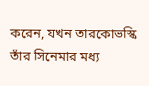করেন, যখন তারকোভস্কি তাঁর সিনেমার মধ্য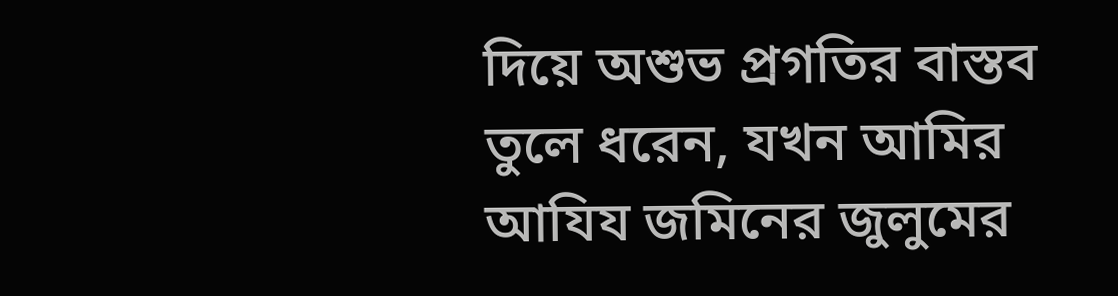দিয়ে অশুভ প্রগতির বাস্তব তুলে ধরেন, যখন আমির আযিয জমিনের জুলুমের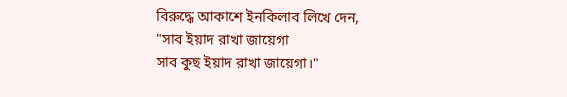বিরুদ্ধে আকাশে ইনকিলাব লিখে দেন,
"সাব ইয়াদ রাখা জায়েগা
সাব কুছ ইয়াদ রাখা জায়েগা।"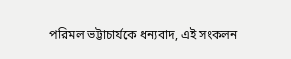পরিমল ভট্টাচার্যকে ধন্যবাদ, এই সংকলন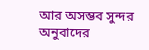আর অসম্ভব সুন্দর অনুবাদের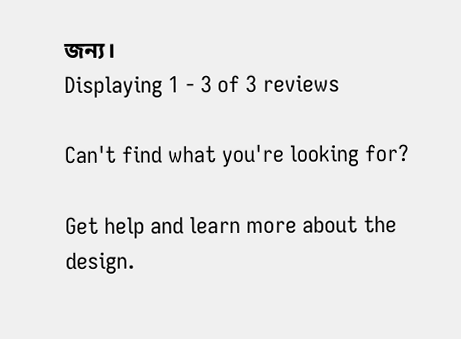জন্য।
Displaying 1 - 3 of 3 reviews

Can't find what you're looking for?

Get help and learn more about the design.